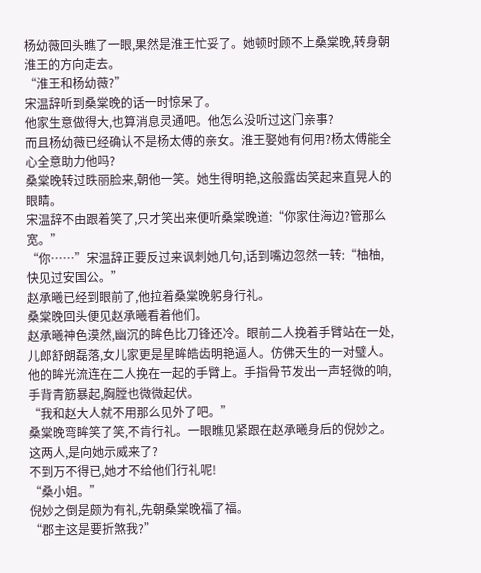杨幼薇回头瞧了一眼,果然是淮王忙妥了。她顿时顾不上桑棠晚,转身朝淮王的方向走去。
“淮王和杨幼薇?”
宋温辞听到桑棠晚的话一时惊呆了。
他家生意做得大,也算消息灵通吧。他怎么没听过这门亲事?
而且杨幼薇已经确认不是杨太傅的亲女。淮王娶她有何用?杨太傅能全心全意助力他吗?
桑棠晚转过昳丽脸来,朝他一笑。她生得明艳,这般露齿笑起来直晃人的眼睛。
宋温辞不由跟着笑了,只才笑出来便听桑棠晚道:“你家住海边?管那么宽。”
“你……”宋温辞正要反过来讽刺她几句,话到嘴边忽然一转:“柚柚,快见过安国公。”
赵承曦已经到眼前了,他拉着桑棠晚躬身行礼。
桑棠晚回头便见赵承曦看着他们。
赵承曦神色漠然,幽沉的眸色比刀锋还冷。眼前二人挽着手臂站在一处,儿郎舒朗磊落,女儿家更是星眸皓齿明艳逼人。仿佛天生的一对璧人。
他的眸光流连在二人挽在一起的手臂上。手指骨节发出一声轻微的响,手背青筋暴起,胸膛也微微起伏。
“我和赵大人就不用那么见外了吧。”
桑棠晚弯眸笑了笑,不肯行礼。一眼瞧见紧跟在赵承曦身后的倪妙之。
这两人,是向她示威来了?
不到万不得已,她才不给他们行礼呢!
“桑小姐。”
倪妙之倒是颇为有礼,先朝桑棠晚福了福。
“郡主这是要折煞我?”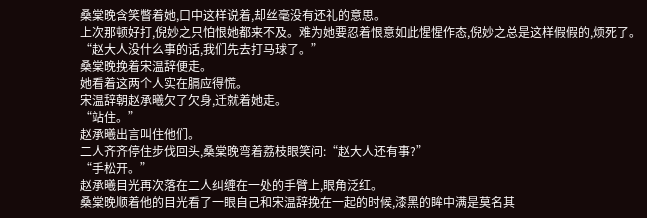桑棠晚含笑瞥着她,口中这样说着,却丝毫没有还礼的意思。
上次那顿好打,倪妙之只怕恨她都来不及。难为她要忍着恨意如此惺惺作态,倪妙之总是这样假假的,烦死了。
“赵大人没什么事的话,我们先去打马球了。”
桑棠晚挽着宋温辞便走。
她看着这两个人实在膈应得慌。
宋温辞朝赵承曦欠了欠身,迁就着她走。
“站住。”
赵承曦出言叫住他们。
二人齐齐停住步伐回头,桑棠晚弯着荔枝眼笑问:“赵大人还有事?”
“手松开。”
赵承曦目光再次落在二人纠缠在一处的手臂上,眼角泛红。
桑棠晚顺着他的目光看了一眼自己和宋温辞挽在一起的时候,漆黑的眸中满是莫名其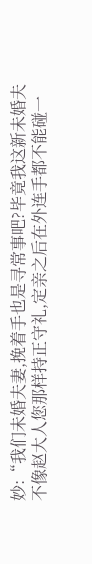妙:“我们未婚夫妻,挽着手也是寻常事吧?毕竟我这新未婚夫不像赵大人您那样持正守礼,定亲之后在外连手都不能碰一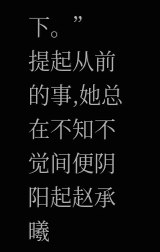下。”
提起从前的事,她总在不知不觉间便阴阳起赵承曦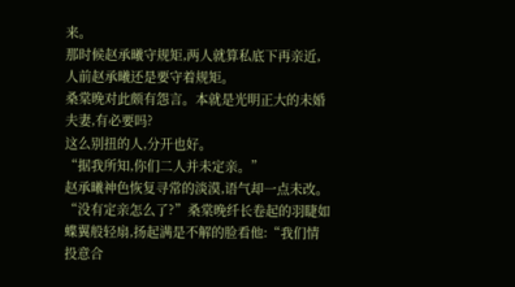来。
那时候赵承曦守规矩,两人就算私底下再亲近,人前赵承曦还是要守着规矩。
桑棠晚对此颇有怨言。本就是光明正大的未婚夫妻,有必要吗?
这么别扭的人,分开也好。
“据我所知,你们二人并未定亲。”
赵承曦神色恢复寻常的淡漠,语气却一点未改。
“没有定亲怎么了?”桑棠晚纤长卷起的羽睫如蝶翼般轻扇,扬起满是不解的脸看他:“我们情投意合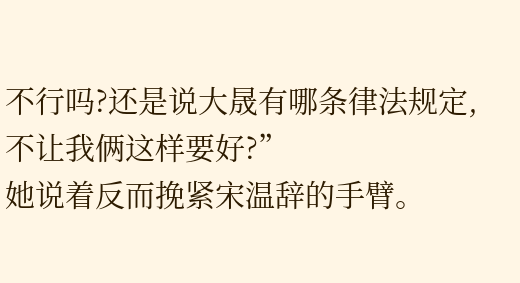不行吗?还是说大晟有哪条律法规定,不让我俩这样要好?”
她说着反而挽紧宋温辞的手臂。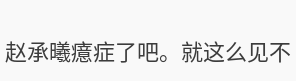赵承曦癔症了吧。就这么见不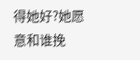得她好?她愿意和谁挽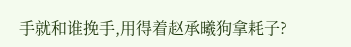手就和谁挽手,用得着赵承曦狗拿耗子?